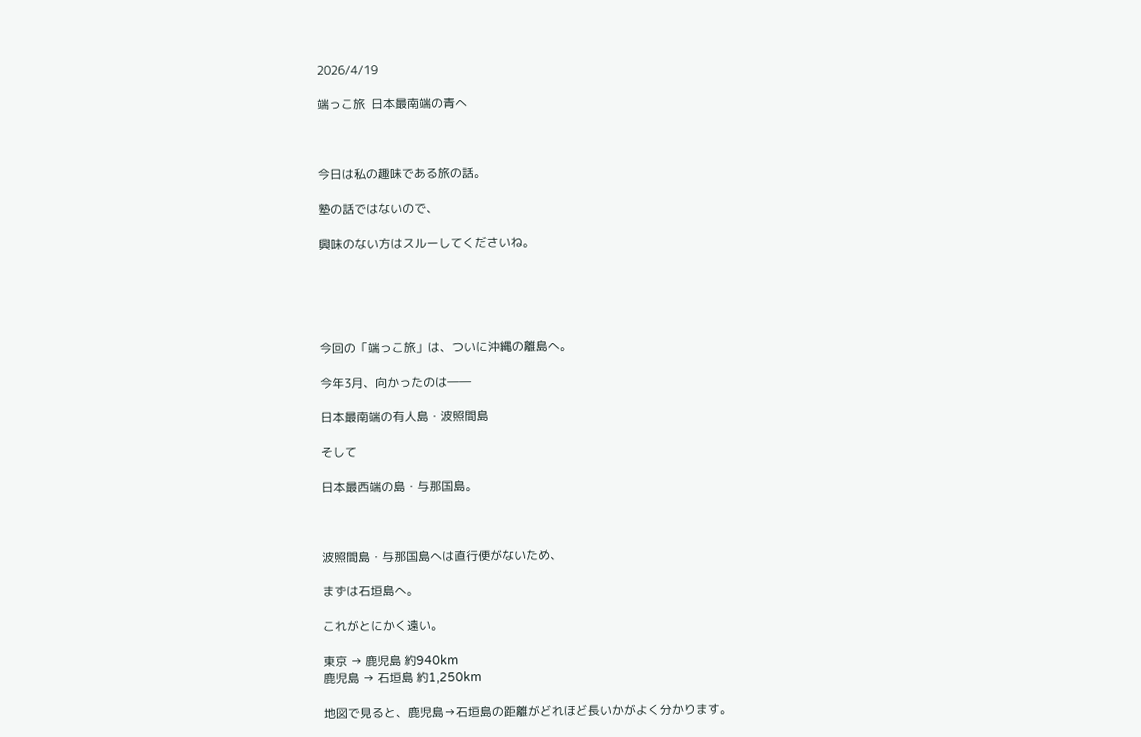2026/4/19

端っこ旅  日本最南端の青へ



今日は私の趣味である旅の話。

塾の話ではないので、

興味のない方はスルーしてくださいね。





今回の「端っこ旅」は、ついに沖縄の離島へ。

今年3月、向かったのは――

日本最南端の有人島・波照間島

そして

日本最西端の島・与那国島。



波照間島・与那国島へは直行便がないため、

まずは石垣島へ。

これがとにかく遠い。

東京 → 鹿児島 約940km
鹿児島 → 石垣島 約1,250km

地図で見ると、鹿児島→石垣島の距離がどれほど長いかがよく分かります。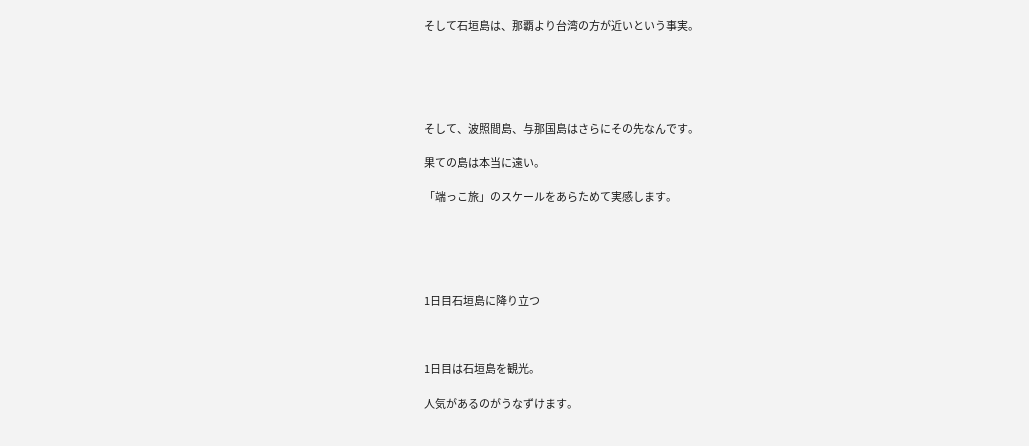そして石垣島は、那覇より台湾の方が近いという事実。





そして、波照間島、与那国島はさらにその先なんです。

果ての島は本当に遠い。

「端っこ旅」のスケールをあらためて実感します。





1日目石垣島に降り立つ



1日目は石垣島を観光。

人気があるのがうなずけます。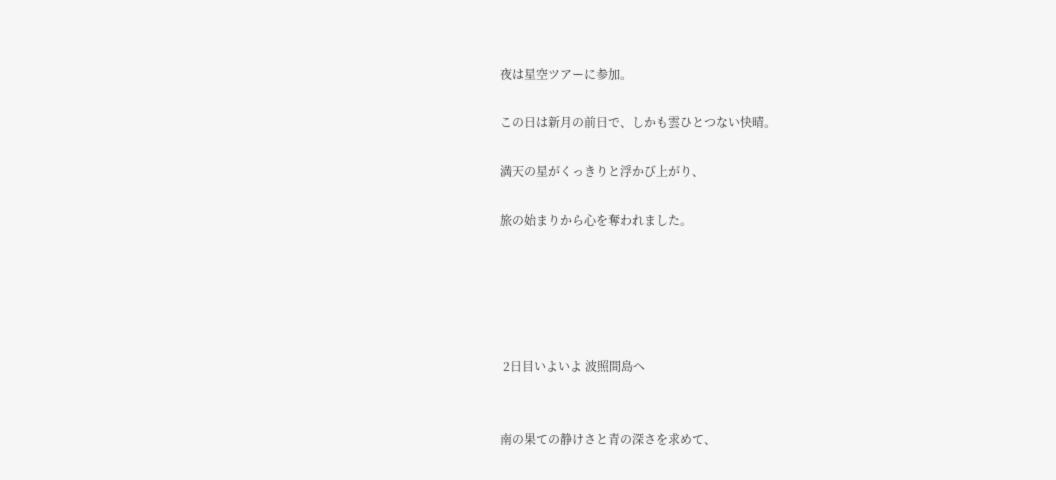夜は星空ツアーに参加。

この日は新月の前日で、しかも雲ひとつない快晴。

満天の星がくっきりと浮かび上がり、

旅の始まりから心を奪われました。





 2日目いよいよ 波照間島へ


南の果ての静けさと青の深さを求めて、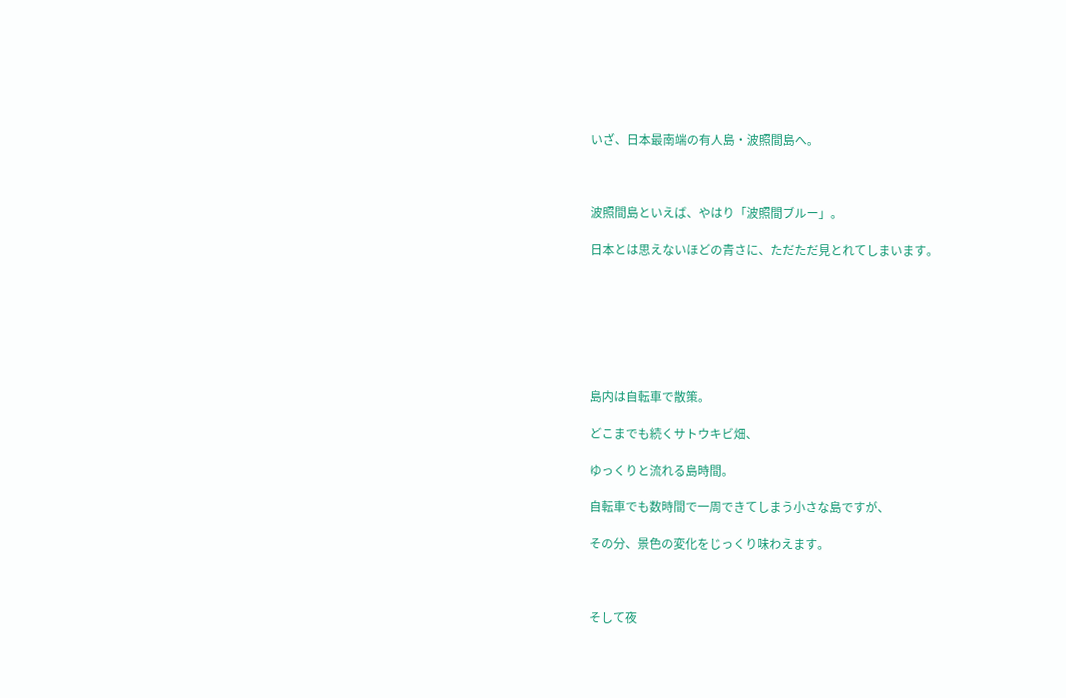いざ、日本最南端の有人島・波照間島へ。



波照間島といえば、やはり「波照間ブルー」。

日本とは思えないほどの青さに、ただただ見とれてしまいます。







島内は自転車で散策。

どこまでも続くサトウキビ畑、

ゆっくりと流れる島時間。

自転車でも数時間で一周できてしまう小さな島ですが、

その分、景色の変化をじっくり味わえます。



そして夜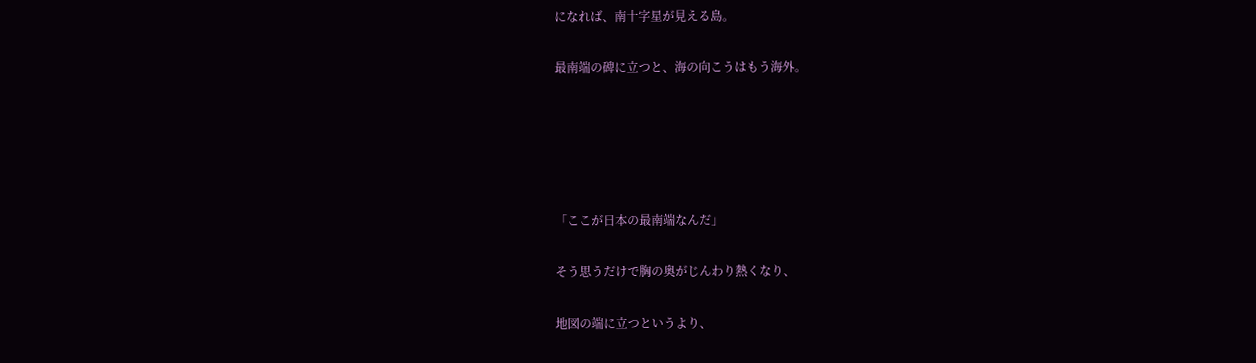になれば、南十字星が見える島。

最南端の碑に立つと、海の向こうはもう海外。





「ここが日本の最南端なんだ」

そう思うだけで胸の奥がじんわり熱くなり、

地図の端に立つというより、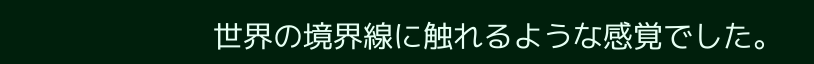世界の境界線に触れるような感覚でした。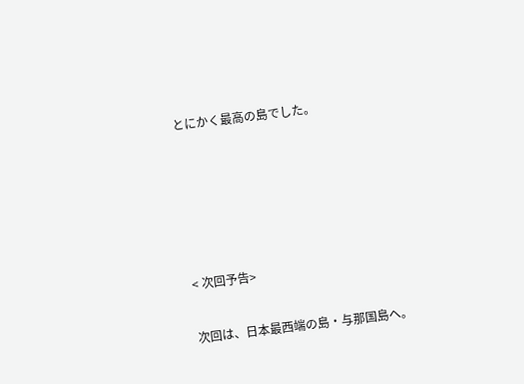とにかく最高の島でした。





< 次回予告>

次回は、日本最西端の島・与那国島へ。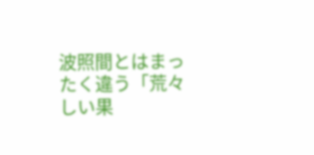波照間とはまったく違う「荒々しい果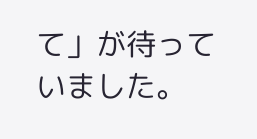て」が待っていました。